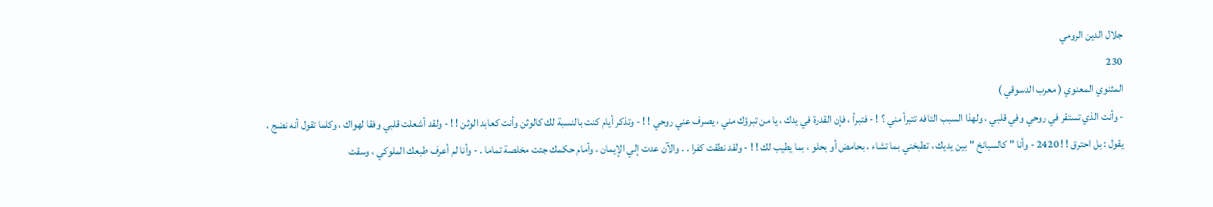جلال الدين الرومي
230
المثنوي المعنوي ( معرب الدسوقي )
- وأنت الذي تستقر في روحي وفي قلبي ، ولهذا السبب التافه تتبرأ مني ؟ ! - فتبرأ ، فإن القدرة في يدك ، يا من تبرؤك مني ، يصرف عني روحي ! ! - وتذكر أيام كنت بالنسبة لك كالوثن وأنت كعابد الوثن ! ! - ولقد أشعلت قلبي وفقا لهواك ، وكلما تقول أنه نضج ، يقول : بل احترق ! ! 2420 - وأنا " كالسبانخ " بين يديك ، تطبخني بما تشاء ، بحامض أو بحلو ، بما يطيب لك ! ! - ولقد نطقت كفرا . . والآن عدت إلي الإيمان ، وأمام حكمك جئت مخلصة تماما . - وأنا لم أعرف طبعك الملوكي ، وسقت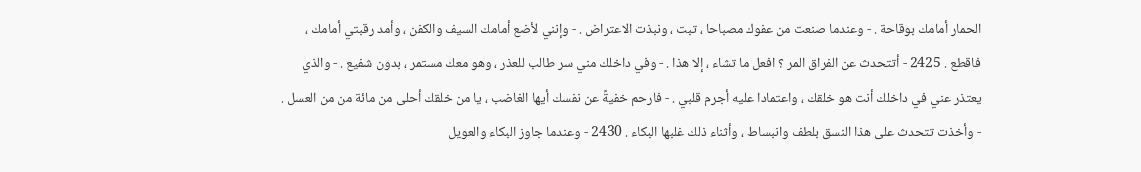الحمار أمامك بوقاحة . - وعندما صنعت من عفوك مصباحا ، تبت ، ونبذت الاعتراض . - وإنني لأضع أمامك السيف والكفن ، وأمد رقبتي أمامك ، فاقطع . 2425 - أتتحدث عن الفراق المر ؟ افعل ما تشاء ، إلا هذا . - وفي داخلك مني سر طالب للعذر ، وهو معك مستمر ، بدون شفيع . - والذي يعتذر عني في داخلك أنت هو خلقك ، واعتمادا عليه أجرم قلبي . - فارحم خفيةً عن نفسك أيها الغاضب ، يا من خلقك أحلى من مائة من من العسل . - وأخذت تتحدث على هذا النسق بلطف وانبساط ، وأثناء ذلك غلبها البكاء . 2430 - وعندما جاوز البكاء والعويل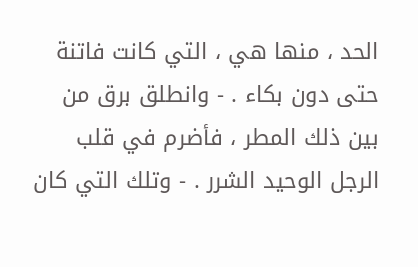الحد ، منها هي ، التي كانت فاتنة حتى دون بكاء . - وانطلق برق من بين ذلك المطر ، فأضرم في قلب الرجل الوحيد الشرر . - وتلك التي كان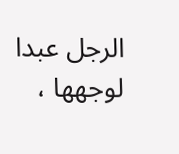الرجل عبدا لوجهها ،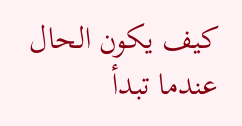كيف يكون الحال عندما تبدأ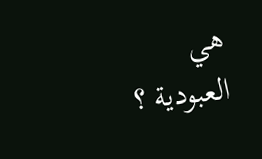هي العبودية ؟